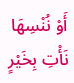أَوْ نُنْسِهَا نَأْتِ بِخَيْرٍ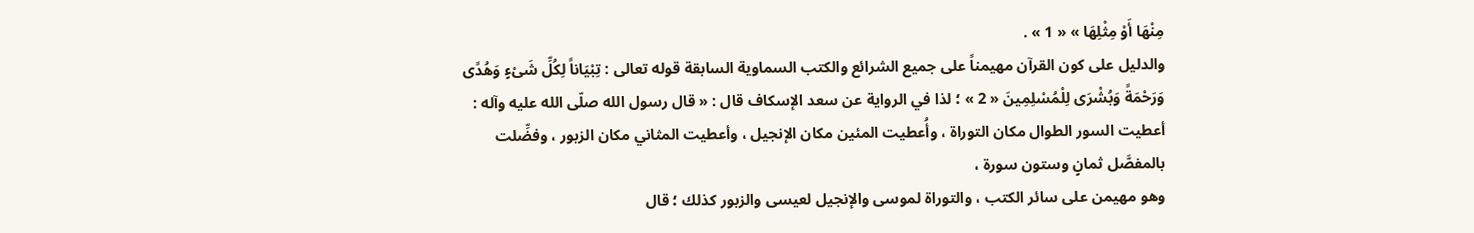مِنْهَا أَوْ مِثْلِهَا » « 1 » .
والدليل على كون القرآن مهيمناً على جميع الشرائع والكتب السماوية السابقة قوله تعالى : تِبْيَاناً لِكُلِّ شَىْءٍ وَهُدًى وَرَحْمَةً وَبُشْرَى لِلْمُسْلِمِينَ « 2 » ؛ لذا في الرواية عن سعد الإسكاف قال : « قال رسول الله صلّى الله عليه وآله :
أعطيت السور الطوال مكان التوراة ، وأُعطيت المئين مكان الإنجيل ، وأعطيت المثاني مكان الزبور ، وفضِّلت بالمفصَّل ثمانٍ وستون سورة ،
وهو مهيمن على سائر الكتب ، والتوراة لموسى والإنجيل لعيسى والزبور كذلك ؛ قال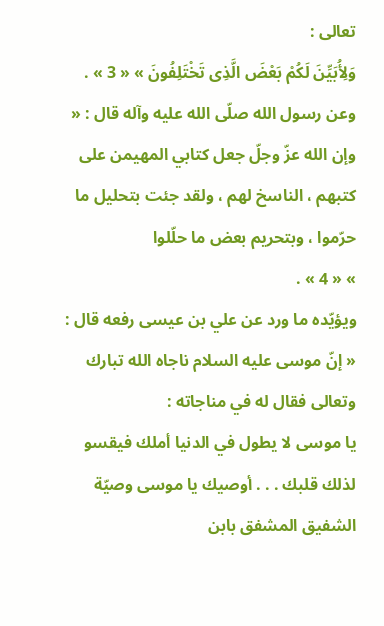تعالى :
وَلِأُبَيِّنَ لَكُمْ بَعْضَ الَّذِى تَخْتَلِفُونَ » « 3 » .
وعن رسول الله صلّى الله عليه وآله قال : «
وإن الله عزّ وجلّ جعل كتابي المهيمن على كتبهم ، الناسخ لهم ، ولقد جئت بتحليل ما حرّموا ، وبتحريم بعض ما حلّلوا
» « 4 » .
ويؤيّده ما ورد عن علي بن عيسى رفعه قال : « إنّ موسى عليه السلام ناجاه الله تبارك وتعالى فقال له في مناجاته :
يا موسى لا يطول في الدنيا أملك فيقسو لذلك قلبك . . . أوصيك يا موسى وصيّة الشفيق المشفق بابن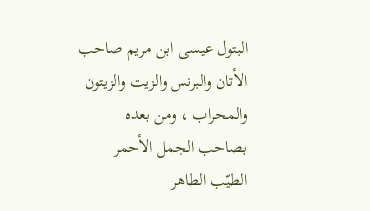البتول عيسى ابن مريم صاحب الأتان والبرنس والزيت والزيتون والمحراب ، ومن بعده بصاحب الجمل الأحمر الطيّب الطاهر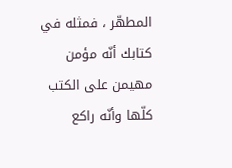المطهّر ، فمثله في كتابك أنّه مؤمن مهيمن على الكتب كلّها وأنّه راكع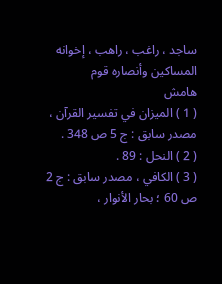ساجد ، راغب ، راهب ، إخوانه المساكين وأنصاره قوم
هامش
( 1 ) الميزان في تفسير القرآن ، مصدر سابق : ج 5 ص 348 .
( 2 ) النحل : 89 .
( 3 ) الكافي ، مصدر سابق : ج 2 ص 60 ؛ بحار الأنوار ،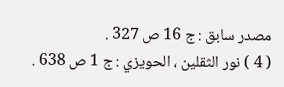مصدر سابق : ج 16 ص 327 .
( 4 ) نور الثقلين ، الحويزي : ج 1 ص 638 .